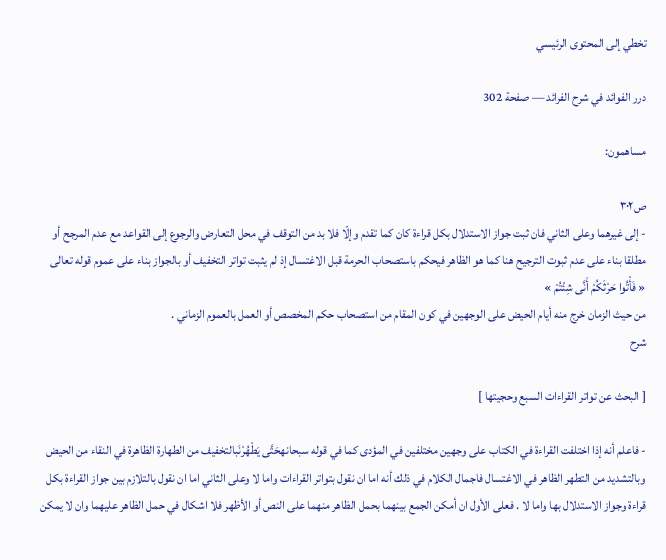تخطي إلى المحتوى الرئيسي

درر الفوائد في شرح الفرائد — صفحة 302

مساهمون:

ص٣٠٢
- إلى غيرهما وعلى الثاني فان ثبت جواز الاستدلال بكل قراءة كان كما تقدم وإلّا فلا بد من التوقف في محل التعارض والرجوع إلى القواعد مع عدم المرجح أو مطلقا بناء على عدم ثبوت الترجيح هنا كما هو الظاهر فيحكم باستصحاب الحرمة قبل الاغتسال إذ لم يثبت تواتر التخفيف أو بالجواز بناء على عموم قوله تعالى
« فَأْتُوا حَرْثَكُمْ أَنَّى شِئْتُمْ »
من حيث الزمان خرج منه أيام الحيض على الوجهين في كون المقام من استصحاب حكم المخصص أو العمل بالعموم الزماني .
شرح

[ البحث عن تواتر القراءات السبع وحجيتها ]

- فاعلم أنه إذا اختلفت القراءة في الكتاب على وجهين مختلفين في المؤدى كما في قوله سبحانهحَتَّى يَطْهُرْنَبالتخفيف من الطهارة الظاهرة في النقاء من الحيض وبالتشديد من التطهر الظاهر في الاغتسال فاجمال الكلام في ذلك أنه اما ان نقول بتواتر القراءات واما لا وعلى الثاني اما ان نقول بالتلازم بين جواز القراءة بكل قراءة وجواز الاستدلال بها واما لا . فعلى الأول ان أمكن الجمع بينهما بحمل الظاهر منهما على النص أو الأظهر فلا اشكال في حمل الظاهر عليهما وان لا يمكن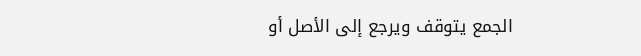الجمع يتوقف ويرجع إلى الأصل أو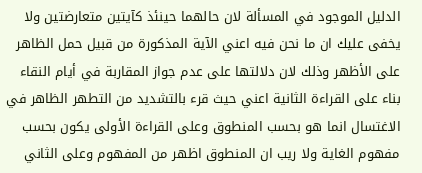الدليل الموجود في المسألة لان حالهما حينئذ كآيتين متعارضتين ولا يخفى عليك ان ما نحن فيه اعني الآية المذكورة من قبيل حمل الظاهر على الأظهر وذلك لان دلالتها على عدم جواز المقاربة في أيام النقاء بناء على القراءة الثانية اعني حيث قرء بالتشديد من التطهر الظاهر في الاغتسال انما هو بحسب المنطوق وعلى القراءة الأولى يكون بحسب مفهوم الغاية ولا ريب ان المنطوق اظهر من المفهوم وعلى الثاني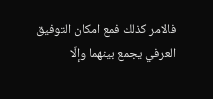فالامر كذلك فمع امكان التوفيق العرفي يجمع بينهما وإلّا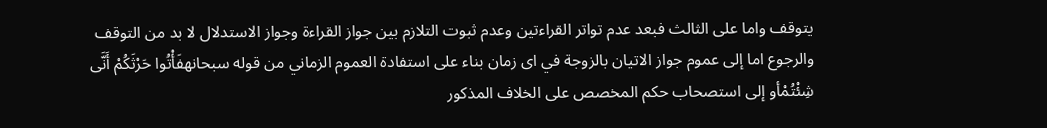يتوقف واما على الثالث فبعد عدم تواتر القراءتين وعدم ثبوت التلازم بين جواز القراءة وجواز الاستدلال لا بد من التوقف والرجوع اما إلى عموم جواز الاتيان بالزوجة في اى زمان بناء على استفادة العموم الزماني من قوله سبحانهفَأْتُوا حَرْثَكُمْ أَنَّى شِئْتُمْأو إلى استصحاب حكم المخصص على الخلاف المذكور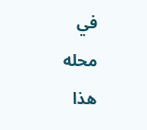في محله هذا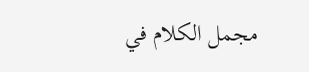مجمل الكلام في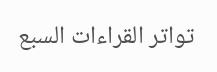تواتر القراءات السبع